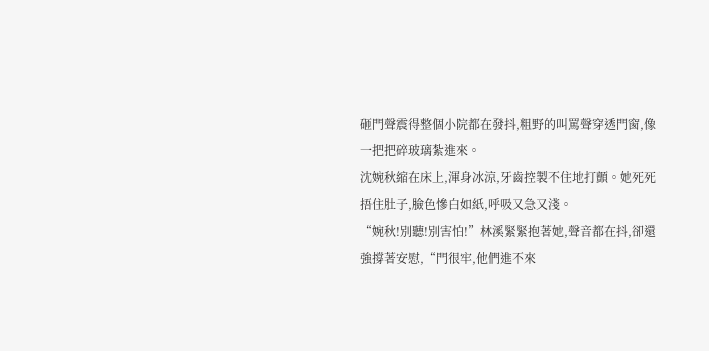砸門聲震得整個小院都在發抖,粗野的叫罵聲穿透門窗,像一把把碎玻璃紮進來。
沈婉秋縮在床上,渾身冰涼,牙齒控製不住地打顫。她死死捂住肚子,臉色慘白如紙,呼吸又急又淺。
“婉秋!別聽!別害怕!”林溪緊緊抱著她,聲音都在抖,卻還強撐著安慰,“門很牢,他們進不來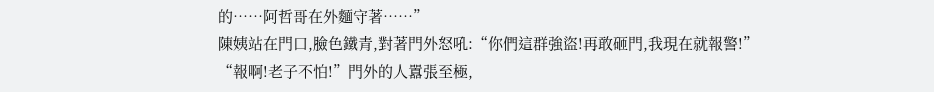的……阿哲哥在外麵守著……”
陳姨站在門口,臉色鐵青,對著門外怒吼:“你們這群強盜!再敢砸門,我現在就報警!”
“報啊!老子不怕!”門外的人囂張至極,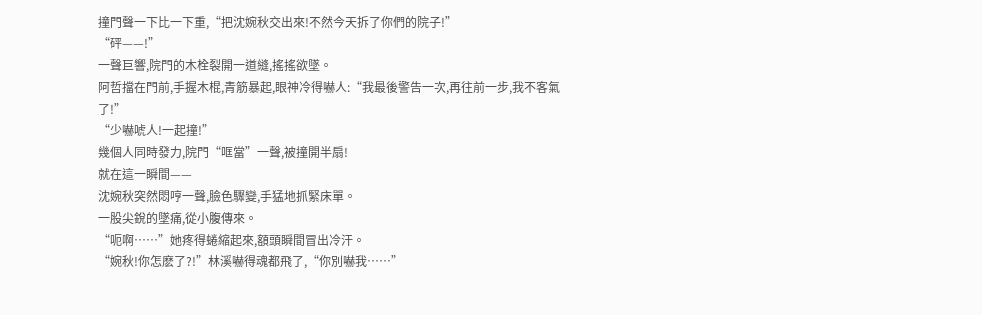撞門聲一下比一下重,“把沈婉秋交出來!不然今天拆了你們的院子!”
“砰——!”
一聲巨響,院門的木栓裂開一道縫,搖搖欲墜。
阿哲擋在門前,手握木棍,青筋暴起,眼神冷得嚇人:“我最後警告一次,再往前一步,我不客氣了!”
“少嚇唬人!一起撞!”
幾個人同時發力,院門“哐當”一聲,被撞開半扇!
就在這一瞬間——
沈婉秋突然悶哼一聲,臉色驟變,手猛地抓緊床單。
一股尖銳的墜痛,從小腹傳來。
“呃啊……”她疼得蜷縮起來,額頭瞬間冒出冷汗。
“婉秋!你怎麽了?!”林溪嚇得魂都飛了,“你別嚇我……”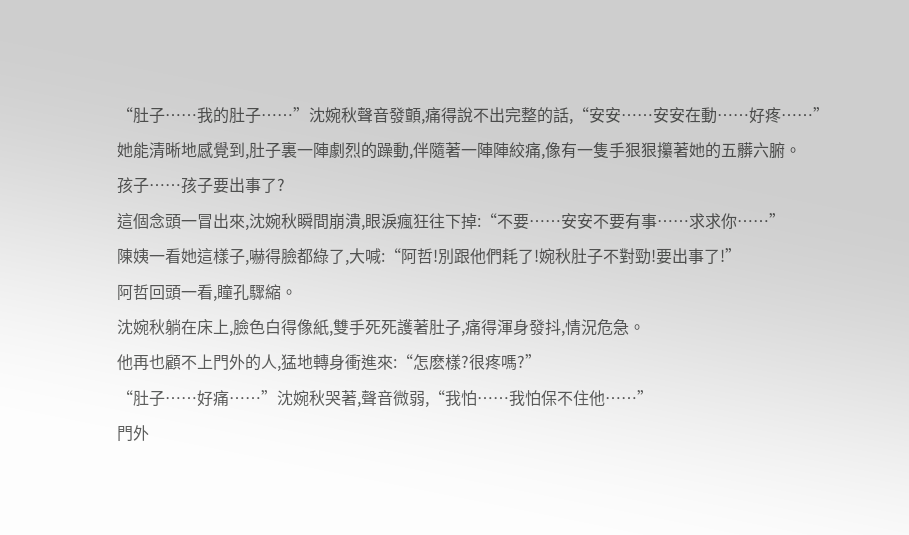“肚子……我的肚子……”沈婉秋聲音發顫,痛得說不出完整的話,“安安……安安在動……好疼……”
她能清晰地感覺到,肚子裏一陣劇烈的躁動,伴隨著一陣陣絞痛,像有一隻手狠狠攥著她的五髒六腑。
孩子……孩子要出事了?
這個念頭一冒出來,沈婉秋瞬間崩潰,眼淚瘋狂往下掉:“不要……安安不要有事……求求你……”
陳姨一看她這樣子,嚇得臉都綠了,大喊:“阿哲!別跟他們耗了!婉秋肚子不對勁!要出事了!”
阿哲回頭一看,瞳孔驟縮。
沈婉秋躺在床上,臉色白得像紙,雙手死死護著肚子,痛得渾身發抖,情況危急。
他再也顧不上門外的人,猛地轉身衝進來:“怎麽樣?很疼嗎?”
“肚子……好痛……”沈婉秋哭著,聲音微弱,“我怕……我怕保不住他……”
門外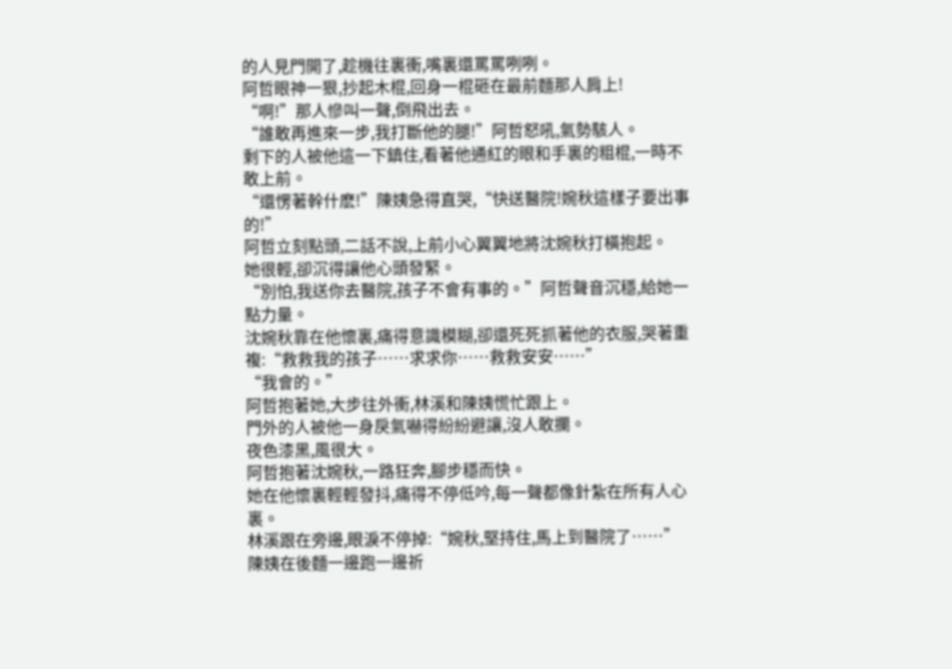的人見門開了,趁機往裏衝,嘴裏還罵罵咧咧。
阿哲眼神一狠,抄起木棍,回身一棍砸在最前麵那人肩上!
“啊!”那人慘叫一聲,倒飛出去。
“誰敢再進來一步,我打斷他的腿!”阿哲怒吼,氣勢駭人。
剩下的人被他這一下鎮住,看著他通紅的眼和手裏的粗棍,一時不敢上前。
“還愣著幹什麽!”陳姨急得直哭,“快送醫院!婉秋這樣子要出事的!”
阿哲立刻點頭,二話不說,上前小心翼翼地將沈婉秋打橫抱起。
她很輕,卻沉得讓他心頭發緊。
“別怕,我送你去醫院,孩子不會有事的。”阿哲聲音沉穩,給她一點力量。
沈婉秋靠在他懷裏,痛得意識模糊,卻還死死抓著他的衣服,哭著重複:“救救我的孩子……求求你……救救安安……”
“我會的。”
阿哲抱著她,大步往外衝,林溪和陳姨慌忙跟上。
門外的人被他一身戾氣嚇得紛紛避讓,沒人敢攔。
夜色漆黑,風很大。
阿哲抱著沈婉秋,一路狂奔,腳步穩而快。
她在他懷裏輕輕發抖,痛得不停低吟,每一聲都像針紮在所有人心裏。
林溪跟在旁邊,眼淚不停掉:“婉秋,堅持住,馬上到醫院了……”
陳姨在後麵一邊跑一邊祈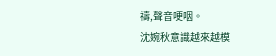禱,聲音哽咽。
沈婉秋意識越來越模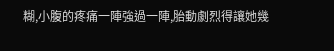糊,小腹的疼痛一陣強過一陣,胎動劇烈得讓她幾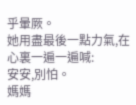乎暈厥。
她用盡最後一點力氣,在心裏一遍一遍喊:
安安,別怕。
媽媽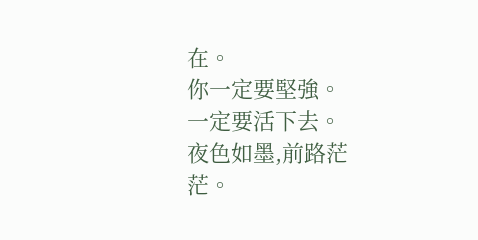在。
你一定要堅強。
一定要活下去。
夜色如墨,前路茫茫。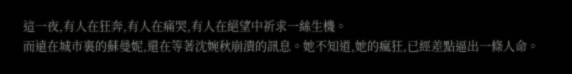這一夜,有人在狂奔,有人在痛哭,有人在絕望中祈求一絲生機。
而遠在城市裏的蘇曼妮,還在等著沈婉秋崩潰的訊息。她不知道,她的瘋狂,已經差點逼出一條人命。